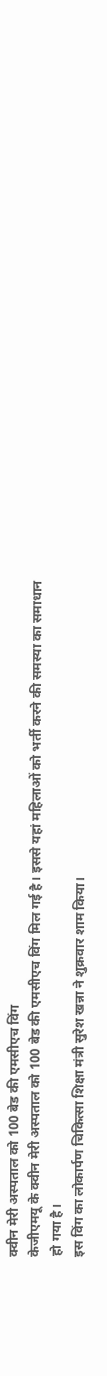क्वीन मेरी अस्पताल को 100 बेड की एमसीएच विंग
केजीएमयू के क्वीन मेरी अस्पताल को 100 बेड की एमसीएच विंग मिल गई है। इससे यहां महिलाओं को भर्ती करने की समस्या का समाधान हो गया है।
इस विंग का लोकार्पण चिकित्सा शिक्षा मंत्री सुरेश खन्ना ने शुक्रवार शाम किया।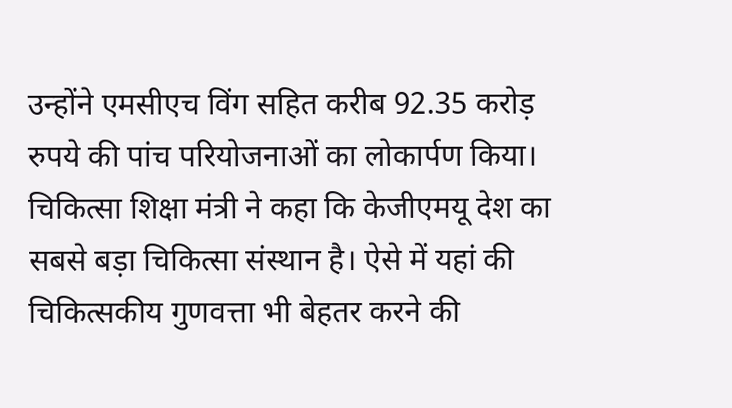उन्होंने एमसीएच विंग सहित करीब 92.35 करोड़ रुपये की पांच परियोजनाओं का लोकार्पण किया।
चिकित्सा शिक्षा मंत्री ने कहा कि केजीएमयू देश का सबसे बड़ा चिकित्सा संस्थान है। ऐसे में यहां की चिकित्सकीय गुणवत्ता भी बेहतर करने की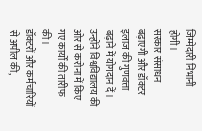जिम्मेदारी निभानी होगी।
सरकार संसाधन बढ़ाएगी और डॉक्टर इलाज की गुणवत्ता बढ़ाने में योगदान दें। उन्होंने विश्वविद्यालय की ओर से करोना में किए गए कार्यों की तारीफ की।
डॉक्टरों और कर्मचारियों से अपील की,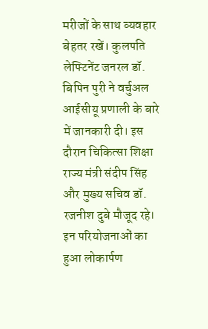मरीजों के साथ व्यवहार बेहतर रखें। कुलपति लेफ्टिनेंट जनरल डॉ. बिपिन पुरी ने वर्चुअल आईसीयू प्रणाली के बारे में जानकारी दी। इस दौरान चिकित्सा शिक्षा राज्य मंत्री संदीप सिंह और मुख्य सचिव डॉ. रजनीश दुबे मौजूद रहे।
इन परियोजनाओं का हुआ लोकार्पण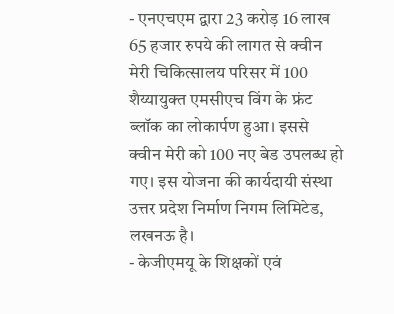- एनएचएम द्वारा 23 करोड़ 16 लाख 65 हजार रुपये की लागत से क्वीन मेरी चिकित्सालय परिसर में 100 शैय्यायुक्त एमसीएच विंग के फ्रंट ब्लॉक का लोकार्पण हुआ। इससे क्वीन मेरी को 100 नए बेड उपलब्ध हो गए। इस योजना की कार्यदायी संस्था उत्तर प्रदेश निर्माण निगम लिमिटेड, लखनऊ है।
- केजीएमयू के शिक्षकों एवं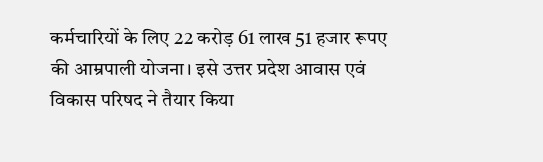कर्मचारियों के लिए 22 करोड़ 61 लाख 51 हजार रूपए की आम्रपाली योजना। इसे उत्तर प्रदेश आवास एवं विकास परिषद ने तैयार किया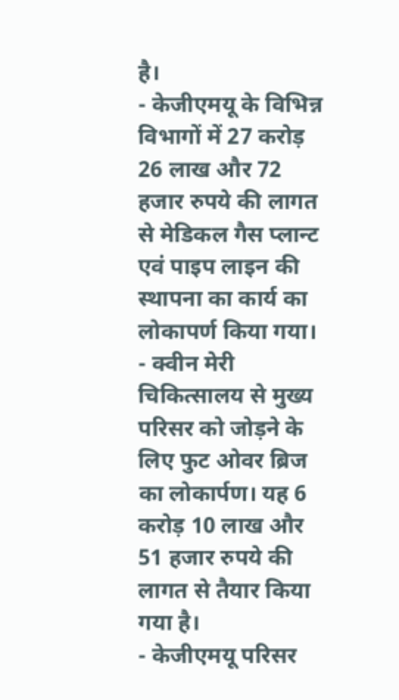है।
- केजीएमयू के विभिन्न विभागों में 27 करोड़ 26 लाख और 72 हजार रुपये की लागत से मेडिकल गैस प्लान्ट एवं पाइप लाइन की स्थापना का कार्य का लोकापर्ण किया गया।
- क्वीन मेरी चिकित्सालय से मुख्य परिसर को जोड़ने के लिए फुट ओवर ब्रिज का लोकार्पण। यह 6 करोड़ 10 लाख और 51 हजार रुपये की लागत से तैयार किया गया है।
- केजीएमयू परिसर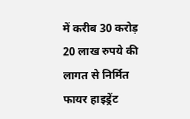में करीब 30 करोड़ 20 लाख रुपये की लागत से निर्मित फायर हाइड्रेंट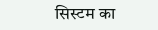सिस्टम का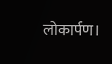लोकार्पण।